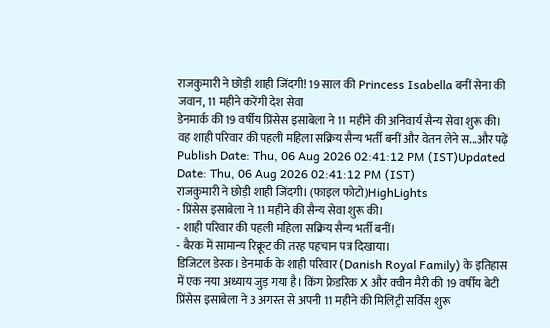राजकुमारी ने छोड़ी शाही जिंदगी! 19 साल की Princess Isabella बनीं सेना की जवान, 11 महीने करेंगी देश सेवा
डेनमार्क की 19 वर्षीय प्रिंसेस इसाबेला ने 11 महीने की अनिवार्य सैन्य सेवा शुरू की। वह शाही परिवार की पहली महिला सक्रिय सैन्य भर्ती बनीं और वेतन लेने स...और पढ़ें
Publish Date: Thu, 06 Aug 2026 02:41:12 PM (IST)Updated Date: Thu, 06 Aug 2026 02:41:12 PM (IST)
राजकुमारी ने छोड़ी शाही जिंदगी। (फाइल फोटो)HighLights
- प्रिंसेस इसाबेला ने 11 महीने की सैन्य सेवा शुरू की।
- शाही परिवार की पहली महिला सक्रिय सैन्य भर्ती बनीं।
- बैरक में सामान्य रिक्रूट की तरह पहचान पत्र दिखाया।
डिजिटल डेस्क। डेनमार्क के शाही परिवार (Danish Royal Family) के इतिहास में एक नया अध्याय जुड़ गया है। किंग फ्रेडरिक X और क्वीन मैरी की 19 वर्षीय बेटी प्रिंसेस इसाबेला ने 3 अगस्त से अपनी 11 महीने की मिलिट्री सर्विस शुरू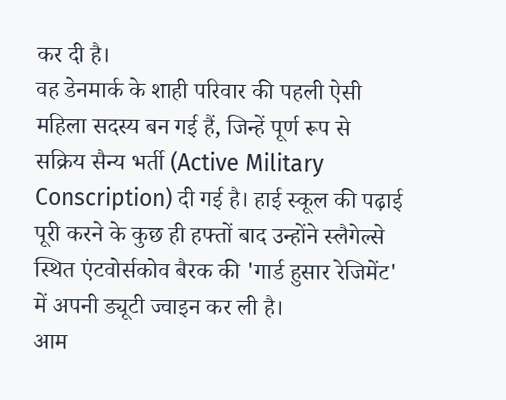कर दी है।
वह डेनमार्क के शाही परिवार की पहली ऐसी महिला सदस्य बन गई हैं, जिन्हें पूर्ण रूप से सक्रिय सैन्य भर्ती (Active Military Conscription) दी गई है। हाई स्कूल की पढ़ाई पूरी करने के कुछ ही हफ्तों बाद उन्होंने स्लैगेल्से स्थित एंटवोर्सकोव बैरक की 'गार्ड हुसार रेजिमेंट' में अपनी ड्यूटी ज्वाइन कर ली है।
आम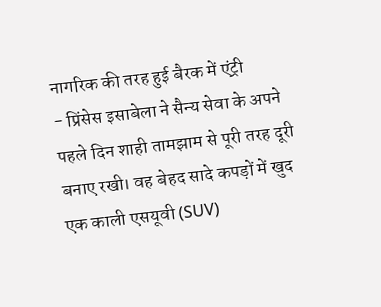नागरिक की तरह हुई बैरक में एंट्री
- प्रिंसेस इसाबेला ने सैन्य सेवा के अपने पहले दिन शाही तामझाम से पूरी तरह दूरी बनाए रखी। वह बेहद सादे कपड़ों में खुद एक काली एसयूवी (SUV)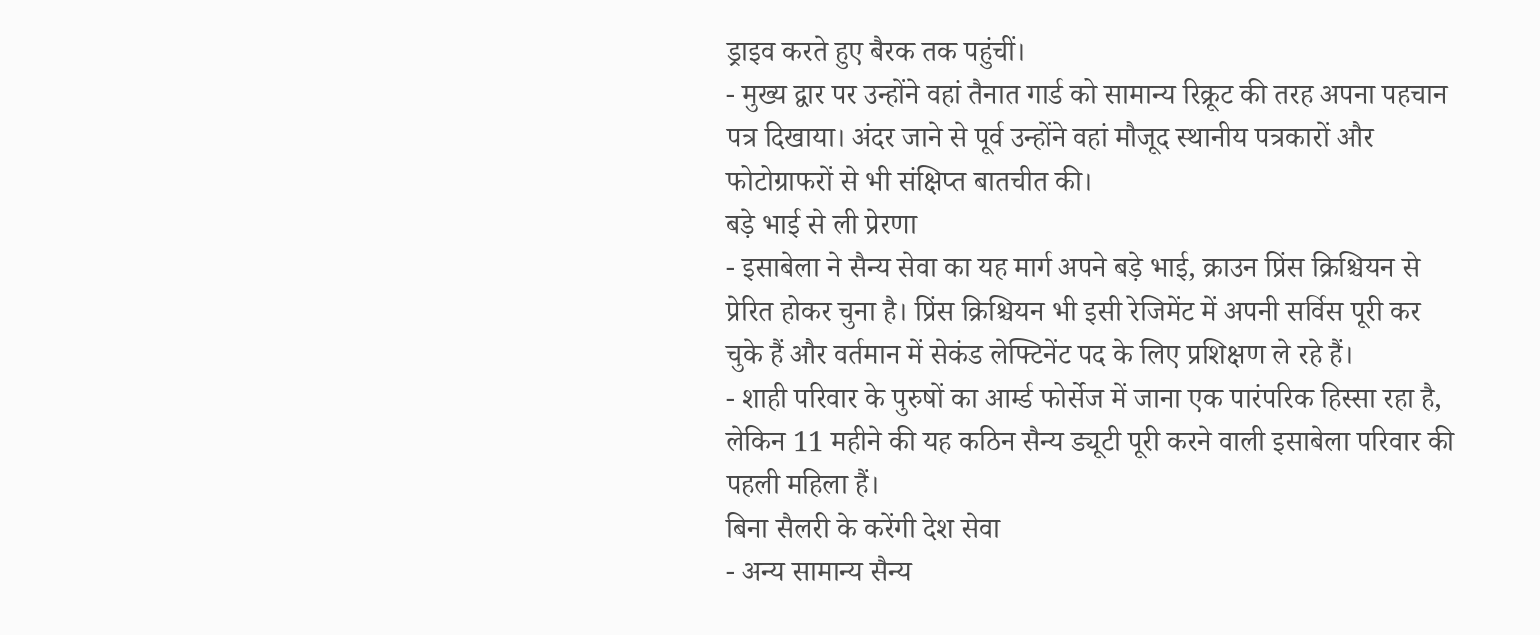ड्राइव करते हुए बैरक तक पहुंचीं।
- मुख्य द्वार पर उन्होंने वहां तैनात गार्ड को सामान्य रिक्रूट की तरह अपना पहचान पत्र दिखाया। अंदर जाने से पूर्व उन्होंने वहां मौजूद स्थानीय पत्रकारों और फोटोग्राफरों से भी संक्षिप्त बातचीत की।
बड़े भाई से ली प्रेरणा
- इसाबेला ने सैन्य सेवा का यह मार्ग अपने बड़े भाई, क्राउन प्रिंस क्रिश्चियन से प्रेरित होकर चुना है। प्रिंस क्रिश्चियन भी इसी रेजिमेंट में अपनी सर्विस पूरी कर चुके हैं और वर्तमान में सेकंड लेफ्टिनेंट पद के लिए प्रशिक्षण ले रहे हैं।
- शाही परिवार के पुरुषों का आर्म्ड फोर्सेज में जाना एक पारंपरिक हिस्सा रहा है, लेकिन 11 महीने की यह कठिन सैन्य ड्यूटी पूरी करने वाली इसाबेला परिवार की पहली महिला हैं।
बिना सैलरी के करेंगी देश सेवा
- अन्य सामान्य सैन्य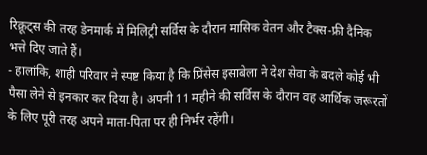रिक्रूट्स की तरह डेनमार्क में मिलिट्री सर्विस के दौरान मासिक वेतन और टैक्स-फ्री दैनिक भत्ते दिए जाते हैं।
- हालांकि, शाही परिवार ने स्पष्ट किया है कि प्रिंसेस इसाबेला ने देश सेवा के बदले कोई भी पैसा लेने से इनकार कर दिया है। अपनी 11 महीने की सर्विस के दौरान वह आर्थिक जरूरतों के लिए पूरी तरह अपने माता-पिता पर ही निर्भर रहेंगी।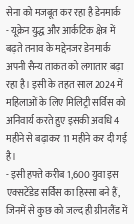सेना को मजबूत कर रहा है डेनमार्क
- यूक्रेन युद्ध और आर्कटिक क्षेत्र में बढ़ते तनाव के मद्देनजर डेनमार्क अपनी सैन्य ताकत को लगातार बढ़ा रहा है। इसी के तहत साल 2024 में महिलाओं के लिए मिलिट्री सर्विस को अनिवार्य करते हुए इसकी अवधि 4 महीने से बढ़ाकर 11 महीने कर दी गई है।
- इसी हफ्ते करीब 1,600 युवा इस एक्सटेंडेड सर्विस का हिस्सा बने हैं, जिनमें से कुछ को जल्द ही ग्रीनलैंड में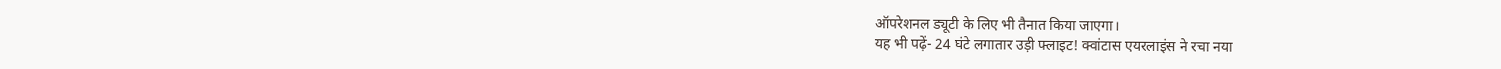ऑपरेशनल ड्यूटी के लिए भी तैनात किया जाएगा।
यह भी पढ़ें- 24 घंटे लगातार उड़ी फ्लाइट! क्वांटास एयरलाइंस ने रचा नया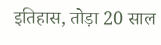इतिहास, तोड़ा 20 साल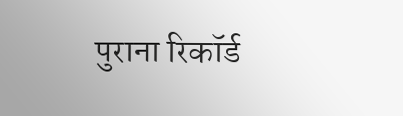पुराना रिकॉर्ड